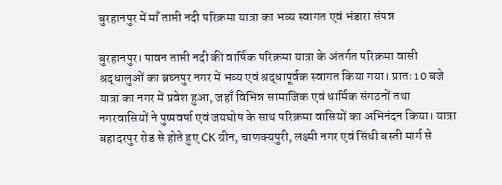बुरहानपुर में माँ ताप्ती नदी परिक्रमा यात्रा का भव्य स्वागत एवं भंडारा संपन्न

बुरहानपुर। पावन ताप्ती नदी की वार्षिक परिक्रमा यात्रा के अंतर्गत परिक्रमा वासी श्रद्धालुओं का ब्रघ्नपुर नगर में भव्य एवं श्रद्धापूर्वक स्वागत किया गया। प्रातः 10 बजे यात्रा का नगर में प्रवेश हुआ, जहाँ विभिन्न सामाजिक एवं धार्मिक संगठनों तथा नगरवासियों ने पुष्पवर्षा एवं जयघोष के साथ परिक्रमा वासियों का अभिनंदन किया। यात्रा बहादरपुर रोड से होते हुए CK ग्रीन, चाणक्यपुरी, लक्ष्मी नगर एवं सिंधी बस्ती मार्ग से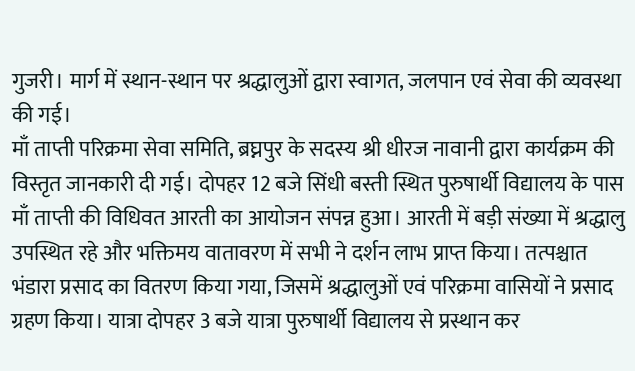गुजरी। मार्ग में स्थान-स्थान पर श्रद्धालुओं द्वारा स्वागत, जलपान एवं सेवा की व्यवस्था की गई।
माँ ताप्ती परिक्रमा सेवा समिति, ब्रघ्नपुर के सदस्य श्री धीरज नावानी द्वारा कार्यक्रम की विस्तृत जानकारी दी गई। दोपहर 12 बजे सिंधी बस्ती स्थित पुरुषार्थी विद्यालय के पास माँ ताप्ती की विधिवत आरती का आयोजन संपन्न हुआ। आरती में बड़ी संख्या में श्रद्धालु उपस्थित रहे और भक्तिमय वातावरण में सभी ने दर्शन लाभ प्राप्त किया। तत्पश्चात भंडारा प्रसाद का वितरण किया गया, जिसमें श्रद्धालुओं एवं परिक्रमा वासियों ने प्रसाद ग्रहण किया। यात्रा दोपहर 3 बजे यात्रा पुरुषार्थी विद्यालय से प्रस्थान कर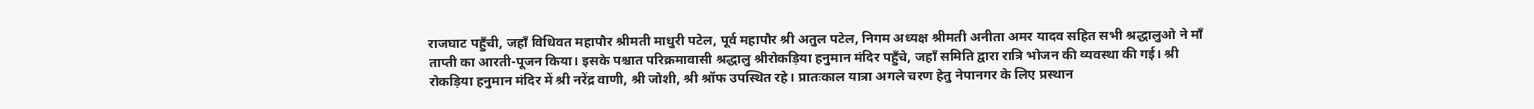राजघाट पहुँची, जहाँ विधिवत महापौर श्रीमती माधुरी पटेल, पूर्व महापौर श्री अतुल पटेल, निगम अध्यक्ष श्रीमती अनीता अमर यादव सहित सभी श्रद्धालुओ ने माँ ताप्ती का आरती-पूजन किया। इसके पश्चात परिक्रमावासी श्रद्धालु श्रीरोकड़िया हनुमान मंदिर पहुँचे, जहाँ समिति द्वारा रात्रि भोजन की व्यवस्था की गई। श्री रोकड़िया हनुमान मंदिर में श्री नरेंद्र वाणी, श्री जोशी, श्री श्रॉफ उपस्थित रहे। प्रातःकाल यात्रा अगले चरण हेतु नेपानगर के लिए प्रस्थान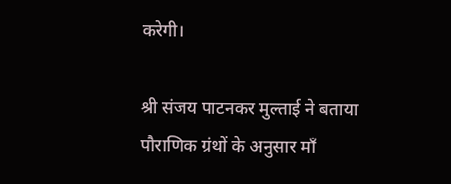करेगी।

श्री संजय पाटनकर मुल्ताई ने बताया पौराणिक ग्रंथों के अनुसार माँ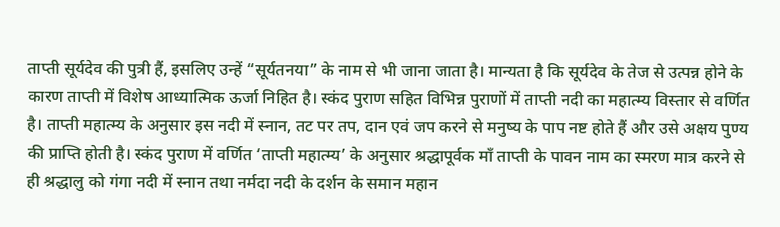ताप्ती सूर्यदेव की पुत्री हैं, इसलिए उन्हें “सूर्यतनया” के नाम से भी जाना जाता है। मान्यता है कि सूर्यदेव के तेज से उत्पन्न होने के कारण ताप्ती में विशेष आध्यात्मिक ऊर्जा निहित है। स्कंद पुराण सहित विभिन्न पुराणों में ताप्ती नदी का महात्म्य विस्तार से वर्णित है। ताप्ती महात्म्य के अनुसार इस नदी में स्नान, तट पर तप, दान एवं जप करने से मनुष्य के पाप नष्ट होते हैं और उसे अक्षय पुण्य की प्राप्ति होती है। स्कंद पुराण में वर्णित ‘ताप्ती महात्म्य’ के अनुसार श्रद्धापूर्वक माँ ताप्ती के पावन नाम का स्मरण मात्र करने से ही श्रद्धालु को गंगा नदी में स्नान तथा नर्मदा नदी के दर्शन के समान महान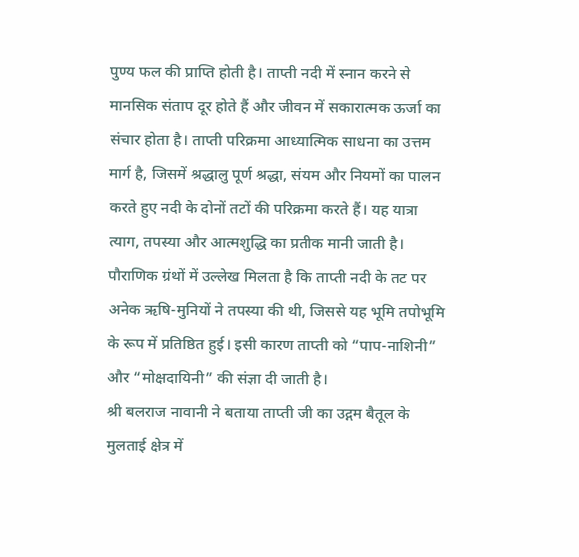पुण्य फल की प्राप्ति होती है। ताप्ती नदी में स्नान करने से मानसिक संताप दूर होते हैं और जीवन में सकारात्मक ऊर्जा का संचार होता है। ताप्ती परिक्रमा आध्यात्मिक साधना का उत्तम मार्ग है, जिसमें श्रद्धालु पूर्ण श्रद्धा, संयम और नियमों का पालन करते हुए नदी के दोनों तटों की परिक्रमा करते हैं। यह यात्रा त्याग, तपस्या और आत्मशुद्धि का प्रतीक मानी जाती है। पौराणिक ग्रंथों में उल्लेख मिलता है कि ताप्ती नदी के तट पर अनेक ऋषि-मुनियों ने तपस्या की थी, जिससे यह भूमि तपोभूमि के रूप में प्रतिष्ठित हुई। इसी कारण ताप्ती को “पाप-नाशिनी” और “मोक्षदायिनी” की संज्ञा दी जाती है।
श्री बलराज नावानी ने बताया ताप्ती जी का उद्गम बैतूल के मुलताई क्षेत्र में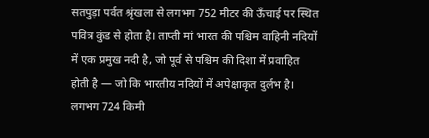सतपुड़ा पर्वत श्रृंखला से लगभग 752 मीटर की ऊँचाई पर स्थित पवित्र कुंड से होता है। ताप्ती मां भारत की पश्चिम वाहिनी नदियों में एक प्रमुख नदी है, जो पूर्व से पश्चिम की दिशा में प्रवाहित होती है — जो कि भारतीय नदियों में अपेक्षाकृत दुर्लभ है। लगभग 724 किमी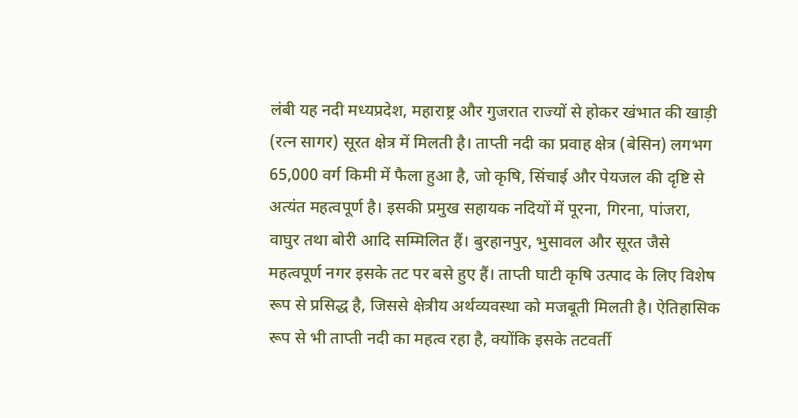लंबी यह नदी मध्यप्रदेश, महाराष्ट्र और गुजरात राज्यों से होकर खंभात की खाड़ी (रत्न सागर) सूरत क्षेत्र में मिलती है। ताप्ती नदी का प्रवाह क्षेत्र (बेसिन) लगभग 65,000 वर्ग किमी में फैला हुआ है, जो कृषि, सिंचाई और पेयजल की दृष्टि से अत्यंत महत्वपूर्ण है। इसकी प्रमुख सहायक नदियों में पूरना, गिरना, पांजरा, वाघुर तथा बोरी आदि सम्मिलित हैं। बुरहानपुर, भुसावल और सूरत जैसे महत्वपूर्ण नगर इसके तट पर बसे हुए हैं। ताप्ती घाटी कृषि उत्पाद के लिए विशेष रूप से प्रसिद्ध है, जिससे क्षेत्रीय अर्थव्यवस्था को मजबूती मिलती है। ऐतिहासिक रूप से भी ताप्ती नदी का महत्व रहा है, क्योंकि इसके तटवर्ती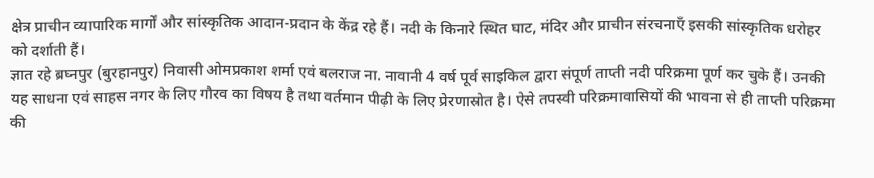क्षेत्र प्राचीन व्यापारिक मार्गों और सांस्कृतिक आदान-प्रदान के केंद्र रहे हैं। नदी के किनारे स्थित घाट, मंदिर और प्राचीन संरचनाएँ इसकी सांस्कृतिक धरोहर को दर्शाती हैं।
ज्ञात रहे ब्रघ्नपुर (बुरहानपुर) निवासी ओमप्रकाश शर्मा एवं बलराज ना. नावानी 4 वर्ष पूर्व साइकिल द्वारा संपूर्ण ताप्ती नदी परिक्रमा पूर्ण कर चुके हैं। उनकी यह साधना एवं साहस नगर के लिए गौरव का विषय है तथा वर्तमान पीढ़ी के लिए प्रेरणास्रोत है। ऐसे तपस्वी परिक्रमावासियों की भावना से ही ताप्ती परिक्रमा की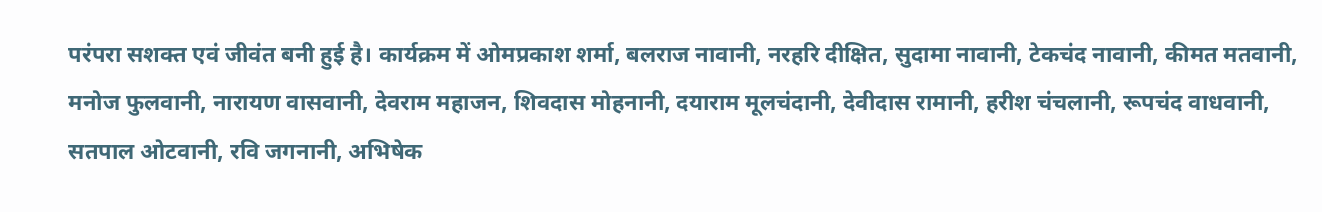परंपरा सशक्त एवं जीवंत बनी हुई है। कार्यक्रम में ओमप्रकाश शर्मा, बलराज नावानी, नरहरि दीक्षित, सुदामा नावानी, टेकचंद नावानी, कीमत मतवानी, मनोज फुलवानी, नारायण वासवानी, देवराम महाजन, शिवदास मोहनानी, दयाराम मूलचंदानी, देवीदास रामानी, हरीश चंचलानी, रूपचंद वाधवानी, सतपाल ओटवानी, रवि जगनानी, अभिषेक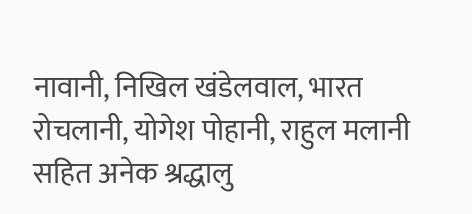नावानी, निखिल खंडेलवाल, भारत रोचलानी, योगेश पोहानी, राहुल मलानी सहित अनेक श्रद्धालु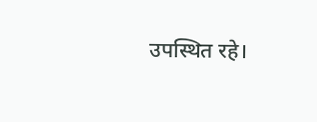उपस्थित रहे।